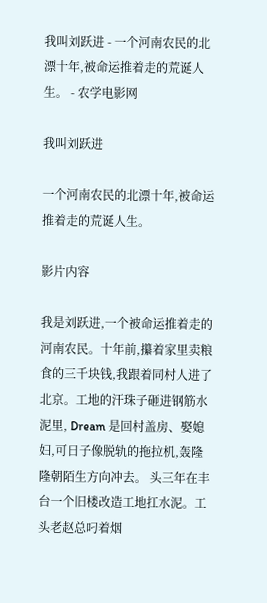我叫刘跃进 - 一个河南农民的北漂十年,被命运推着走的荒诞人生。 - 农学电影网

我叫刘跃进

一个河南农民的北漂十年,被命运推着走的荒诞人生。

影片内容

我是刘跃进,一个被命运推着走的河南农民。十年前,攥着家里卖粮食的三千块钱,我跟着同村人进了北京。工地的汗珠子砸进钢筋水泥里, Dream 是回村盖房、娶媳妇,可日子像脱轨的拖拉机,轰隆隆朝陌生方向冲去。 头三年在丰台一个旧楼改造工地扛水泥。工头老赵总叼着烟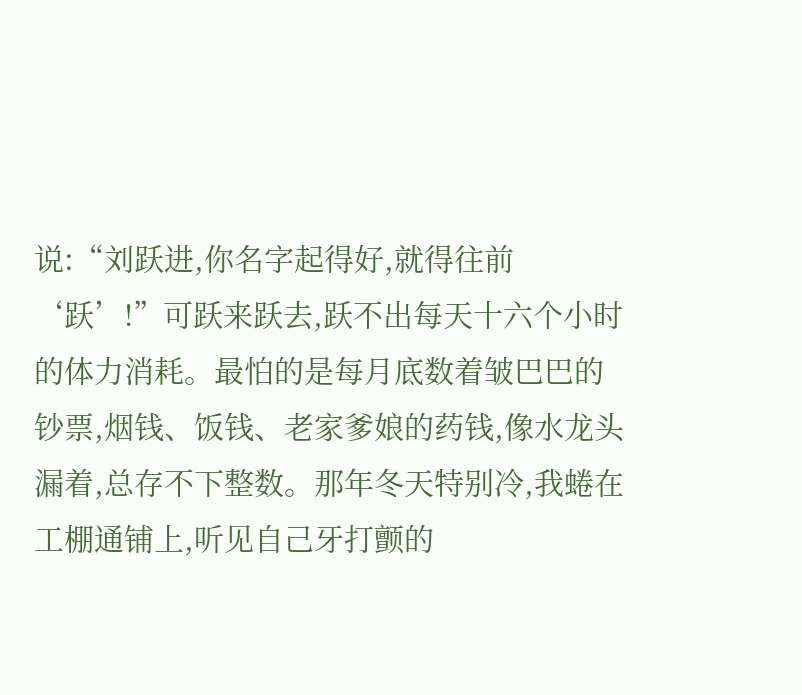说:“刘跃进,你名字起得好,就得往前‘跃’!”可跃来跃去,跃不出每天十六个小时的体力消耗。最怕的是每月底数着皱巴巴的钞票,烟钱、饭钱、老家爹娘的药钱,像水龙头漏着,总存不下整数。那年冬天特别冷,我蜷在工棚通铺上,听见自己牙打颤的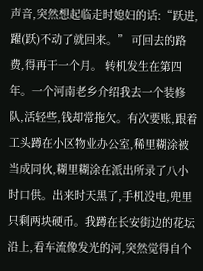声音,突然想起临走时媳妇的话:“跃进,躍(跃)不动了就回来。” 可回去的路费,得再干一个月。 转机发生在第四年。一个河南老乡介绍我去一个装修队,活轻些,钱却常拖欠。有次要账,跟着工头蹲在小区物业办公室,稀里糊涂被当成同伙,糊里糊涂在派出所录了八小时口供。出来时天黑了,手机没电,兜里只剩两块硬币。我蹲在长安街边的花坛沿上,看车流像发光的河,突然觉得自个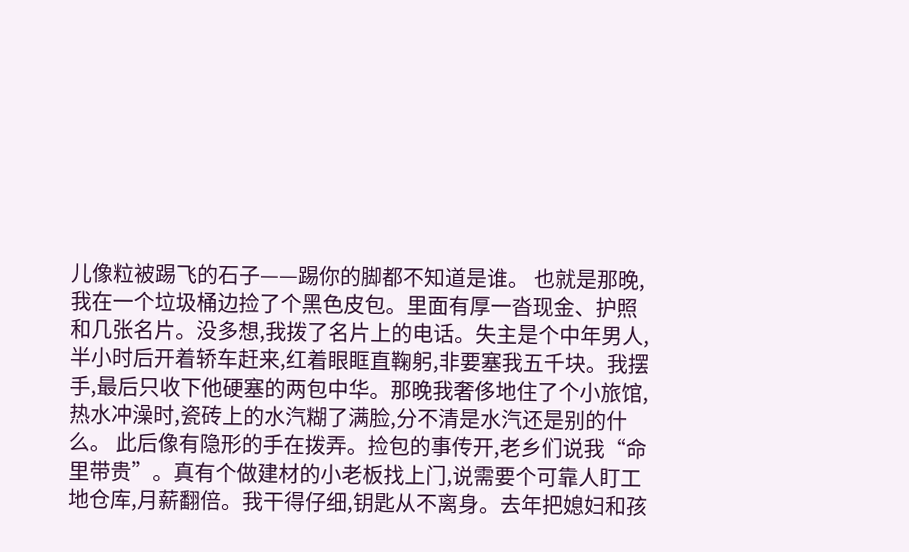儿像粒被踢飞的石子——踢你的脚都不知道是谁。 也就是那晚,我在一个垃圾桶边捡了个黑色皮包。里面有厚一沓现金、护照和几张名片。没多想,我拨了名片上的电话。失主是个中年男人,半小时后开着轿车赶来,红着眼眶直鞠躬,非要塞我五千块。我摆手,最后只收下他硬塞的两包中华。那晚我奢侈地住了个小旅馆,热水冲澡时,瓷砖上的水汽糊了满脸,分不清是水汽还是别的什么。 此后像有隐形的手在拨弄。捡包的事传开,老乡们说我“命里带贵”。真有个做建材的小老板找上门,说需要个可靠人盯工地仓库,月薪翻倍。我干得仔细,钥匙从不离身。去年把媳妇和孩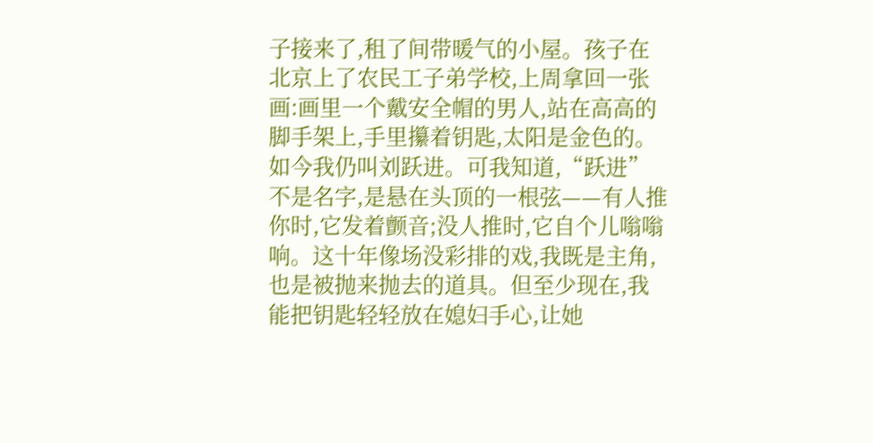子接来了,租了间带暖气的小屋。孩子在北京上了农民工子弟学校,上周拿回一张画:画里一个戴安全帽的男人,站在高高的脚手架上,手里攥着钥匙,太阳是金色的。 如今我仍叫刘跃进。可我知道,“跃进”不是名字,是悬在头顶的一根弦——有人推你时,它发着颤音;没人推时,它自个儿嗡嗡响。这十年像场没彩排的戏,我既是主角,也是被抛来抛去的道具。但至少现在,我能把钥匙轻轻放在媳妇手心,让她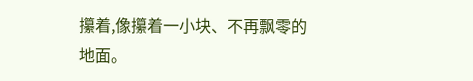攥着,像攥着一小块、不再飘零的地面。